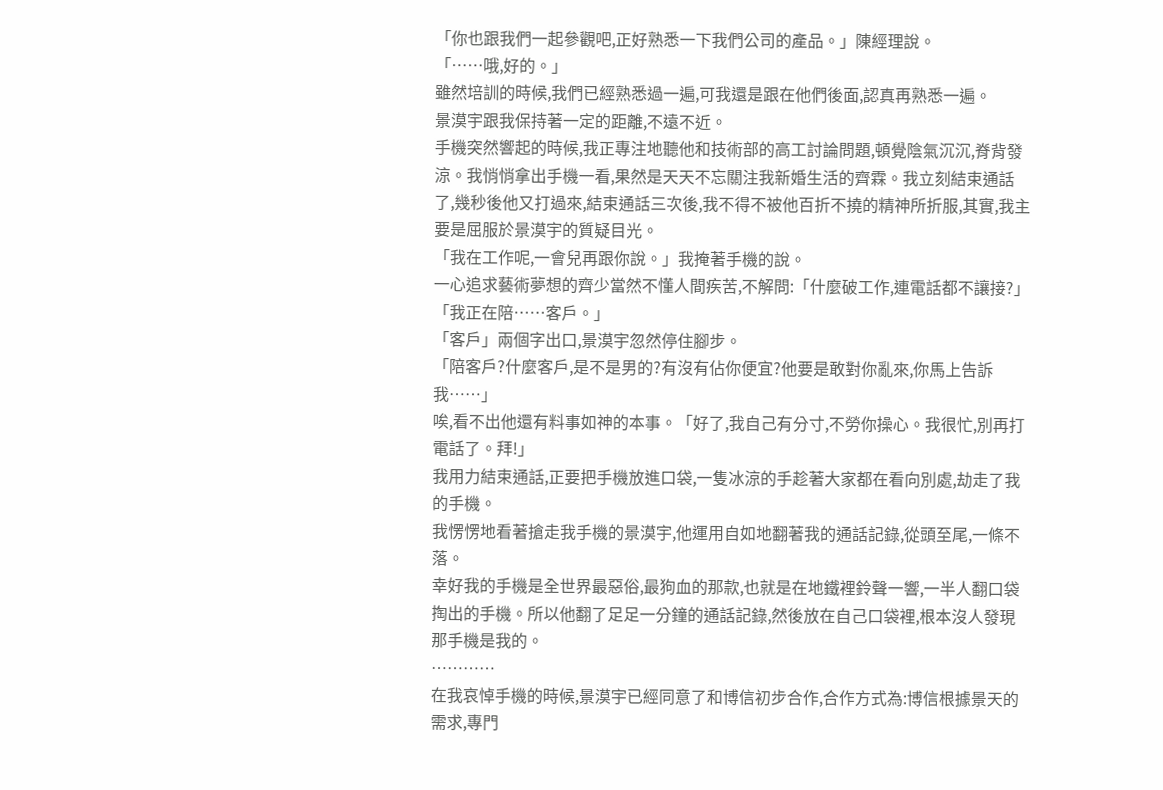「你也跟我們一起參觀吧,正好熟悉一下我們公司的產品。」陳經理說。
「……哦,好的。」
雖然培訓的時候,我們已經熟悉過一遍,可我還是跟在他們後面,認真再熟悉一遍。
景漠宇跟我保持著一定的距離,不遠不近。
手機突然響起的時候,我正專注地聽他和技術部的高工討論問題,頓覺陰氣沉沉,脊背發涼。我悄悄拿出手機一看,果然是天天不忘關注我新婚生活的齊霖。我立刻結束通話了,幾秒後他又打過來,結束通話三次後,我不得不被他百折不撓的精神所折服,其實,我主要是屈服於景漠宇的質疑目光。
「我在工作呢,一會兒再跟你說。」我掩著手機的說。
一心追求藝術夢想的齊少當然不懂人間疾苦,不解問:「什麼破工作,連電話都不讓接?」
「我正在陪……客戶。」
「客戶」兩個字出口,景漠宇忽然停住腳步。
「陪客戶?什麼客戶,是不是男的?有沒有佔你便宜?他要是敢對你亂來,你馬上告訴我……」
唉,看不出他還有料事如神的本事。「好了,我自己有分寸,不勞你操心。我很忙,別再打電話了。拜!」
我用力結束通話,正要把手機放進口袋,一隻冰涼的手趁著大家都在看向別處,劫走了我的手機。
我愣愣地看著搶走我手機的景漠宇,他運用自如地翻著我的通話記錄,從頭至尾,一條不落。
幸好我的手機是全世界最惡俗,最狗血的那款,也就是在地鐵裡鈴聲一響,一半人翻口袋掏出的手機。所以他翻了足足一分鐘的通話記錄,然後放在自己口袋裡,根本沒人發現那手機是我的。
…………
在我哀悼手機的時候,景漠宇已經同意了和博信初步合作,合作方式為:博信根據景天的需求,專門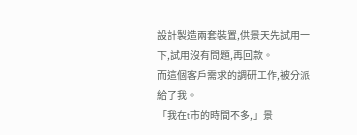設計製造兩套裝置,供景天先試用一下,試用沒有問題,再回款。
而這個客戶需求的調研工作,被分派給了我。
「我在t市的時間不多,」景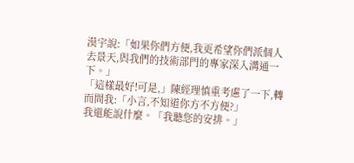漠宇說:「如果你們方便,我更希望你們派個人去景天,與我們的技術部門的專家深入溝通一下。」
「這樣最好!可是,」陳經理慎重考慮了一下,轉而問我:「小言,不知道你方不方便?」
我還能說什麼。「我聽您的安排。」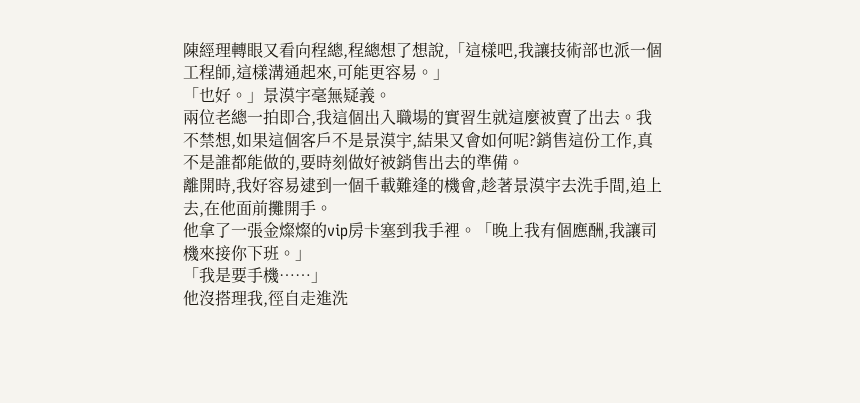陳經理轉眼又看向程總,程總想了想說,「這樣吧,我讓技術部也派一個工程師,這樣溝通起來,可能更容易。」
「也好。」景漠宇毫無疑義。
兩位老總一拍即合,我這個出入職場的實習生就這麼被賣了出去。我不禁想,如果這個客戶不是景漠宇,結果又會如何呢?銷售這份工作,真不是誰都能做的,要時刻做好被銷售出去的準備。
離開時,我好容易逮到一個千載難逢的機會,趁著景漠宇去洗手間,追上去,在他面前攤開手。
他拿了一張金燦燦的vip房卡塞到我手裡。「晚上我有個應酬,我讓司機來接你下班。」
「我是要手機……」
他沒搭理我,徑自走進洗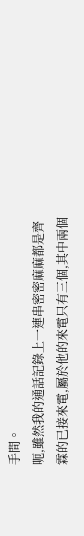手間。
呃,雖然我的通話記錄上一連串密密麻麻都是齊霖的已接來電,屬於他的來電只有三個,其中兩個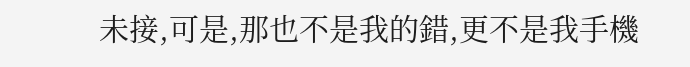未接,可是,那也不是我的錯,更不是我手機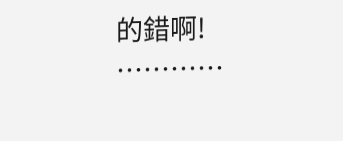的錯啊!
…………